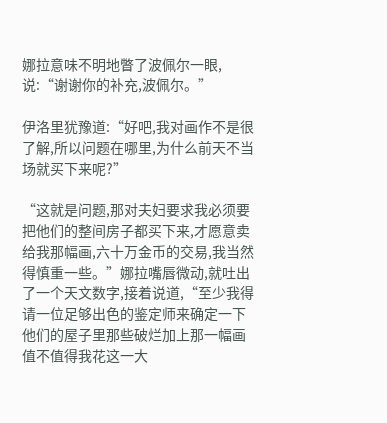娜拉意味不明地瞥了波佩尔一眼,说:“谢谢你的补充,波佩尔。”

伊洛里犹豫道:“好吧,我对画作不是很了解,所以问题在哪里,为什么前天不当场就买下来呢?”

“这就是问题,那对夫妇要求我必须要把他们的整间房子都买下来,才愿意卖给我那幅画,六十万金币的交易,我当然得慎重一些。”娜拉嘴唇微动,就吐出了一个天文数字,接着说道,“至少我得请一位足够出色的鉴定师来确定一下他们的屋子里那些破烂加上那一幅画值不值得我花这一大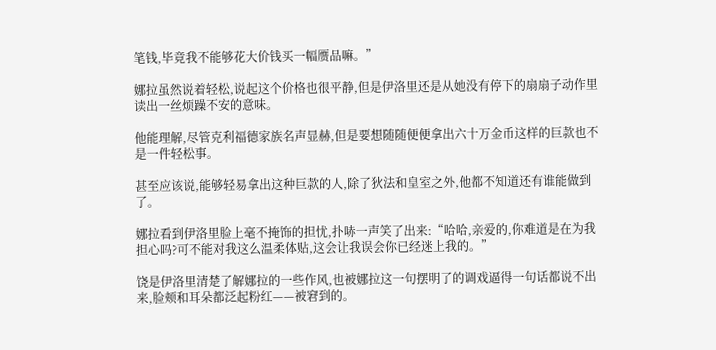笔钱,毕竟我不能够花大价钱买一幅赝品嘛。”

娜拉虽然说着轻松,说起这个价格也很平静,但是伊洛里还是从她没有停下的扇扇子动作里读出一丝烦躁不安的意味。

他能理解,尽管克利福德家族名声显赫,但是要想随随便便拿出六十万金币这样的巨款也不是一件轻松事。

甚至应该说,能够轻易拿出这种巨款的人,除了狄法和皇室之外,他都不知道还有谁能做到了。

娜拉看到伊洛里脸上毫不掩饰的担忧,扑哧一声笑了出来:“哈哈,亲爱的,你难道是在为我担心吗?可不能对我这么温柔体贴,这会让我误会你已经迷上我的。”

饶是伊洛里清楚了解娜拉的一些作风,也被娜拉这一句摆明了的调戏逼得一句话都说不出来,脸颊和耳朵都泛起粉红——被窘到的。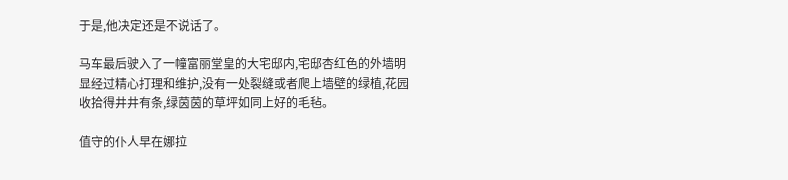于是,他决定还是不说话了。

马车最后驶入了一幢富丽堂皇的大宅邸内,宅邸杏红色的外墙明显经过精心打理和维护,没有一处裂缝或者爬上墙壁的绿植,花园收拾得井井有条,绿茵茵的草坪如同上好的毛毡。

值守的仆人早在娜拉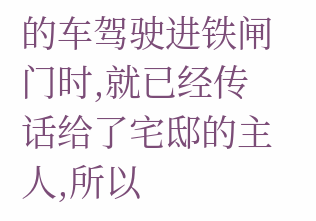的车驾驶进铁闸门时,就已经传话给了宅邸的主人,所以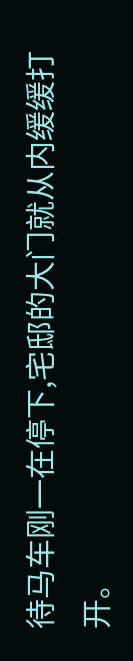待马车刚一在停下,宅邸的大门就从内缓缓打开。